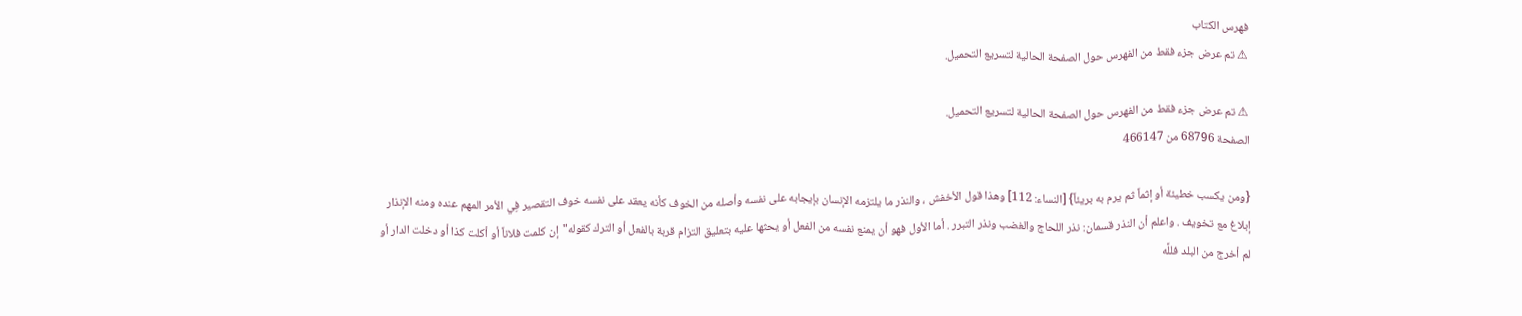فهرس الكتاب
⚠ تم عرض جزء فقط من الفهرس حول الصفحة الحالية لتسريع التحميل.

⚠ تم عرض جزء فقط من الفهرس حول الصفحة الحالية لتسريع التحميل.
الصفحة 68796 من 466147

{ومن يكسب خطيئة أو إثماً ثم يرم به بريئاً} [النساء: 112] وهذا قول الأخفش ، والنذر ما يلتزمه الإنسان بإيجابه على نفسه وأصله من الخوف كأنه يعقد على نفسه خوف التقصير فِي الأمر المهم عنده ومنه الإنذار إبلاغ مع تخويف . واعلم أن النذر قسمان: نذر اللحاج والغضب ونذر التبرر . أما الأول فهو أن يمنع نفسه من الفعل أو يحثها عليه بتعليق التزام قربة بالفعل أو الترك كقوله"إن كلمت فلاناً أو أكلت كذا أو دخلت الدار أو لم أخرج من البلد فللَّه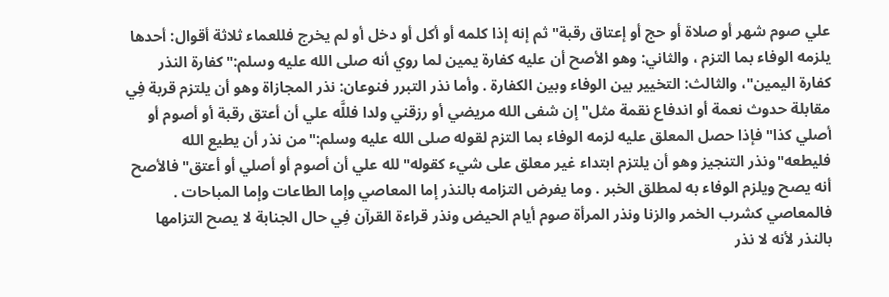علي صوم شهر أو صلاة أو حج أو إعتاق رقبة"ثم إنه إذا كلمه أو أكل أو دخل أو لم يخرج فللعماء ثلاثة أقوال: أحدها يلزمه الوفاء بما التزم ، والثاني: وهو الأصح أن عليه كفارة يمين لما روي أنه صلى الله عليه وسلم:"كفارة النذر كفارة اليمين"، والثالث: التخيير بين الوفاء وبين الكفارة . وأما نذر التبرر فنوعان: نذر المجازاة وهو أن يلتزم قربة فِي مقابلة حدوث نعمة أو اندفاع نقمة مثل"إن شفى الله مريضي أو رزقني ولدا فللَّه علي أن أعتق رقبة أو أصوم أو أصلي كذا"فإذا حصل المعلق عليه لزمه الوفاء بما التزم لقوله صلى الله عليه وسلم:"من نذر أن يطيع الله فليطعه"ونذر التنجيز وهو أن يلتزم ابتداء غير معلق على شيء كقوله"لله علي أن أصوم أو أصلي أو أعتق"فالأصح أنه يصح ويلزم الوفاء به لمطلق الخبر . وما يفرض التزامه بالنذر إما المعاصي وإما الطاعات وإما المباحات . فالمعاصي كشرب الخمر والزنا ونذر المرأة صوم أيام الحيض ونذر قراءة القرآن فِي حال الجنابة لا يصح التزامها بالنذر لأنه لا نذر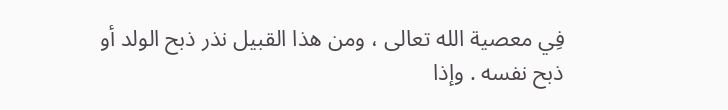فِي معصية الله تعالى ، ومن هذا القبيل نذر ذبح الولد أو ذبح نفسه . وإذا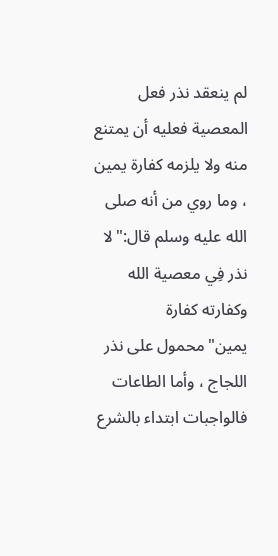لم ينعقد نذر فعل المعصية فعليه أن يمتنع منه ولا يلزمه كفارة يمين ، وما روي من أنه صلى الله عليه وسلم قال:"لا نذر فِي معصية الله وكفارته كفارة يمين"محمول على نذر اللجاج ، وأما الطاعات فالواجبات ابتداء بالشرع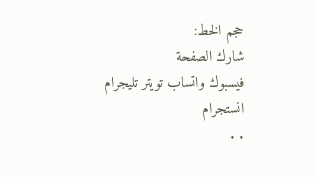حجم الخط:
شارك الصفحة
فيسبوك واتساب تويتر تليجرام انستجرام
. .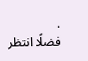.
فضلًا انتظر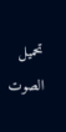تحميل الصوت